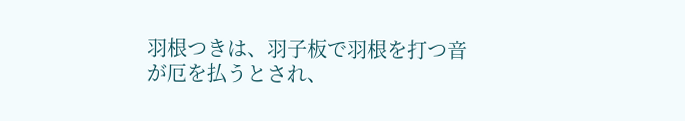羽根つきは、羽子板で羽根を打つ音が厄を払うとされ、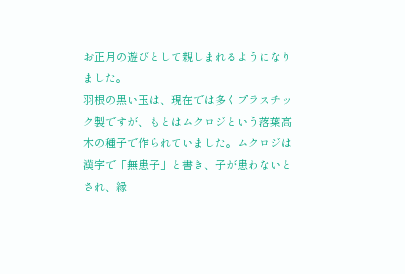お正月の遊びとして親しまれるようになりました。
羽根の黒い玉は、現在では多くプラスチック製ですが、もとはムクロジという落葉高木の種子で作られていました。ムクロジは漢字で「無患子」と書き、子が患わないとされ、縁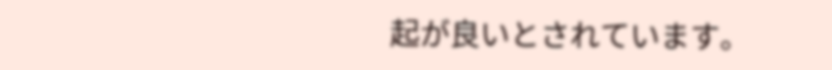起が良いとされています。